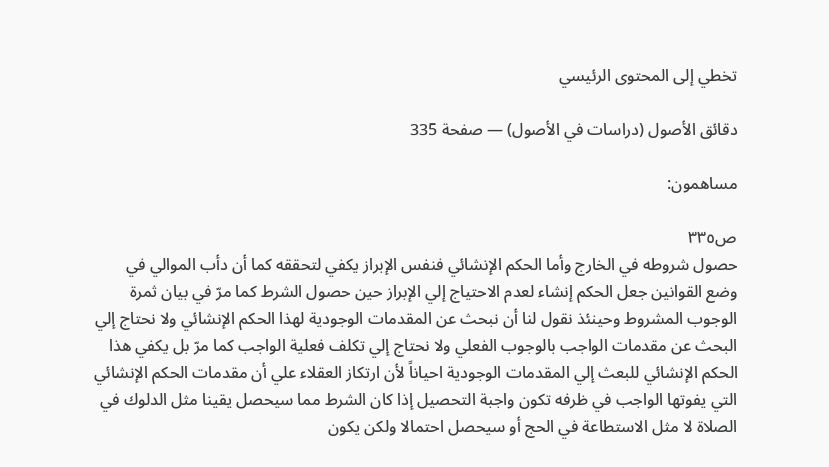تخطي إلى المحتوى الرئيسي

دقائق الأصول (دراسات في الأصول) — صفحة 335

مساهمون:

ص٣٣٥
حصول شروطه في الخارج وأما الحكم الإنشائي فنفس الإبراز يكفي لتحققه كما أن دأب الموالي في وضع القوانين جعل الحكم إنشاء لعدم الاحتياج إلي الإبراز حين حصول الشرط كما مرّ في بيان ثمرة الوجوب المشروط وحينئذ نقول لنا أن نبحث عن المقدمات الوجودية لهذا الحكم الإنشائي ولا نحتاج إلي البحث عن مقدمات الواجب بالوجوب الفعلي ولا نحتاج إلي تكلف فعلية الواجب كما مرّ بل يكفي هذا الحكم الإنشائي للبعث إلي المقدمات الوجودية احياناً لأن ارتكاز العقلاء علي أن مقدمات الحكم الإنشائي التي يفوتها الواجب في ظرفه تكون واجبة التحصيل إذا كان الشرط مما سيحصل يقينا مثل الدلوك في الصلاة لا مثل الاستطاعة في الحج أو سيحصل احتمالا ولكن يكون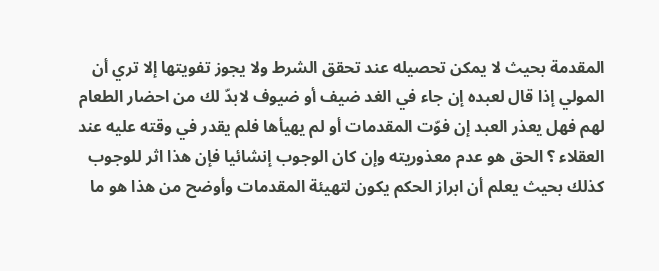المقدمة بحيث لا يمكن تحصيله عند تحقق الشرط ولا يجوز تفويتها إلا تري أن المولي إذا قال لعبده إن جاء في الغد ضيف أو ضيوف لابدّ لك من احضار الطعام لهم فهل يعذر العبد إن فوّت المقدمات أو لم يهيأها فلم يقدر في وقته عليه عند العقلاء ؟ الحق هو عدم معذوريته وإن كان الوجوب إنشائيا فإن هذا اثر للوجوب كذلك بحيث يعلم أن ابراز الحكم يكون لتهيئة المقدمات وأوضح من هذا هو ما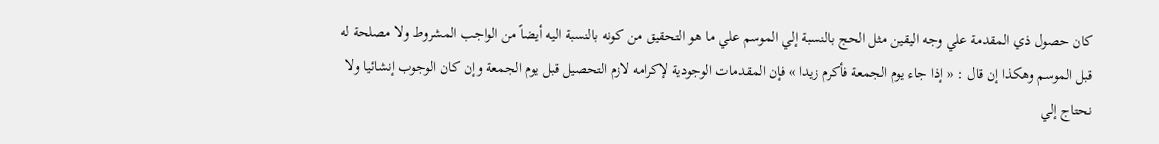كان حصول ذي المقدمة علي وجه اليقين مثل الحج بالنسبة إلي الموسم علي ما هو التحقيق من كونه بالنسبة اليه أيضاً من الواجب المشروط ولا مصلحة له قبل الموسم وهكذا إن قال : « إذا جاء يوم الجمعة فأكرم زيدا » فإن المقدمات الوجودية لإكرامه لازم التحصيل قبل يوم الجمعة وإن كان الوجوب إنشائيا ولا نحتاج إلي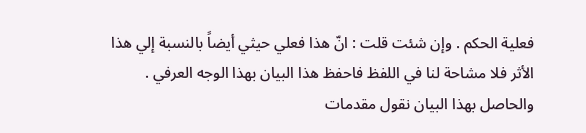فعلية الحكم . وإن شئت قلت : انّ هذا فعلي حيثي أيضاً بالنسبة إلي هذا الأثر فلا مشاحة لنا في اللفظ فاحفظ هذا البيان بهذا الوجه العرفي . والحاصل بهذا البيان نقول مقدمات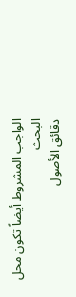الواجب المشروط أيضاً تكون محل البحث
دقائق الأصول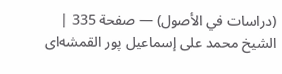(دراسات في الأصول) — صفحة 335 | الشيخ محمد على إسماعيل پور القمشه‌اى